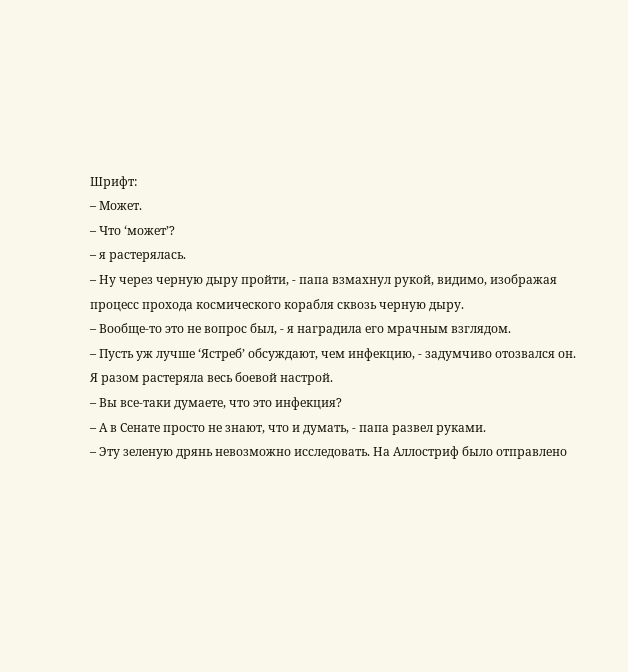Шрифт:
– Может.
– Что ‘может’?
– я растерялась.
– Ну через черную дыру пройти, - папа взмахнул рукой, видимо, изображая процесс прохода космического корабля сквозь черную дыру.
– Вообще-то это не вопрос был, - я наградила его мрачным взглядом.
– Пусть уж лучше ‘Ястреб’ обсуждают, чем инфекцию, - задумчиво отозвался он.
Я разом растеряла весь боевой настрой.
– Вы все-таки думаете, что это инфекция?
– А в Сенате просто не знают, что и думать, - папа развел руками.
– Эту зеленую дрянь невозможно исследовать. На Аллостриф было отправлено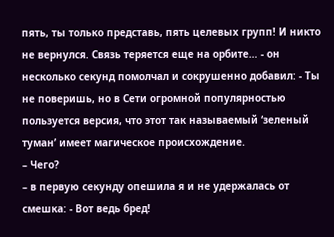пять, ты только представь, пять целевых групп! И никто не вернулся. Связь теряется еще на орбите… - он несколько секунд помолчал и сокрушенно добавил: - Ты не поверишь, но в Сети огромной популярностью пользуется версия, что этот так называемый ‘зеленый туман’ имеет магическое происхождение.
– Чего?
– в первую секунду опешила я и не удержалась от смешка: - Вот ведь бред!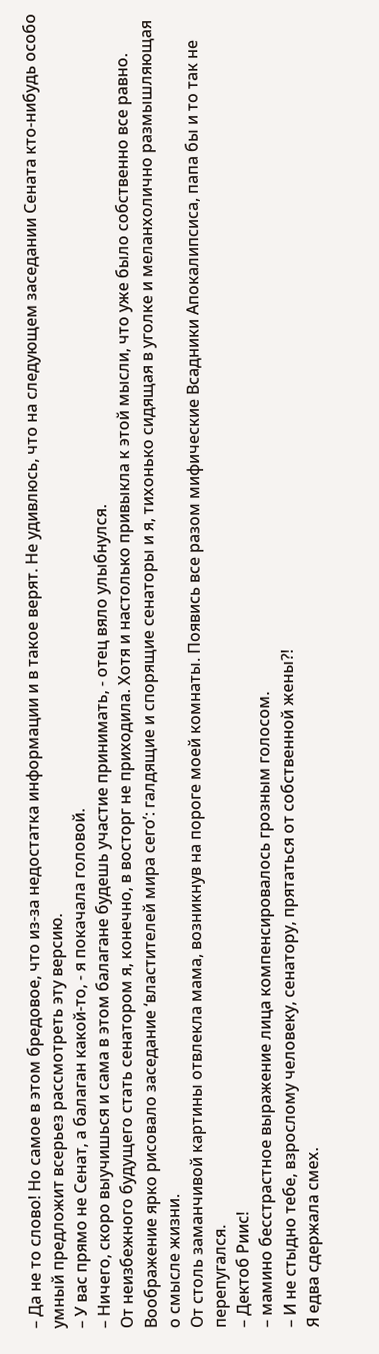– Да не то слово! Но самое в этом бредовое, что из-за недостатка информации и в такое верят. Не удивлюсь, что на следующем заседании Сената кто-нибудь особо умный предложит всерьез рассмотреть эту версию.
– У вас прямо не Сенат, а балаган какой-то, - я покачала головой.
– Ничего, скоро выучишься и сама в этом балагане будешь участие принимать, - отец вяло улыбнулся.
От неизбежного будущего стать сенатором я, конечно, в восторг не приходила. Хотя и настолько привыкла к этой мысли, что уже было собственно все равно. Воображение ярко рисовало заседание ‘властителей мира сего’: галдящие и спорящие сенаторы и я, тихонько сидящая в уголке и меланхолично размышляющая о смысле жизни.
От столь заманчивой картины отвлекла мама, возникнув на пороге моей комнаты. Появись все разом мифические Всадники Апокалипсиса, папа бы и то так не перепугался.
– Дектоб Риис!
– мамино бесстрастное выражение лица компенсировалось грозным голосом.
– И не стыдно тебе, взрослому человеку, сенатору, прятаться от собственной жены?!
Я едва сдержала смех.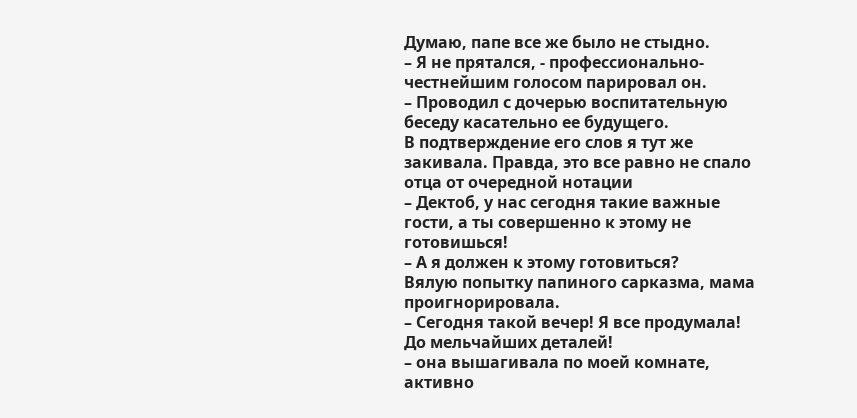Думаю, папе все же было не стыдно.
– Я не прятался, - профессионально-честнейшим голосом парировал он.
– Проводил с дочерью воспитательную беседу касательно ее будущего.
В подтверждение его слов я тут же закивала. Правда, это все равно не спало отца от очередной нотации
– Дектоб, у нас сегодня такие важные гости, а ты совершенно к этому не готовишься!
– А я должен к этому готовиться?
Вялую попытку папиного сарказма, мама проигнорировала.
– Сегодня такой вечер! Я все продумала! До мельчайших деталей!
– она вышагивала по моей комнате, активно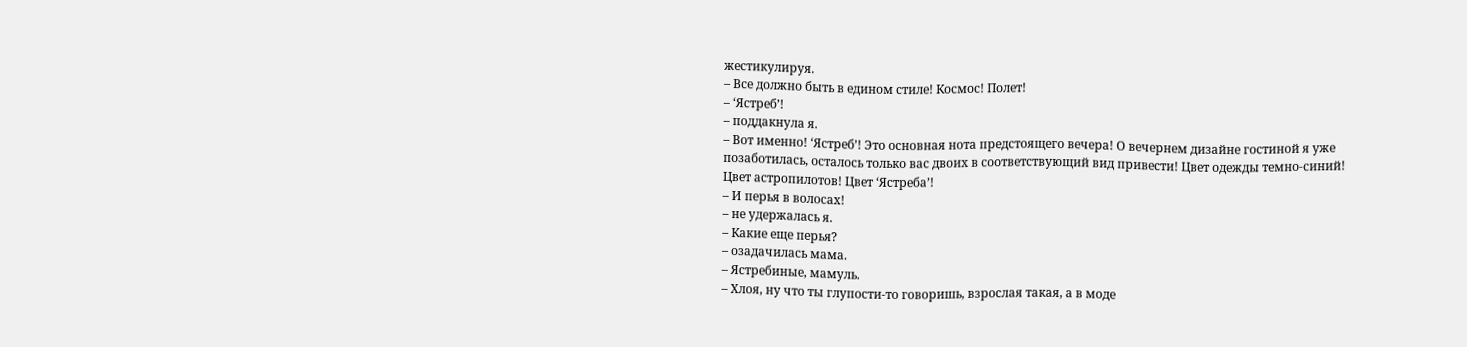жестикулируя.
– Все должно быть в едином стиле! Космос! Полет!
– ‘Ястреб’!
– поддакнула я.
– Вот именно! ‘Ястреб’! Это основная нота предстоящего вечера! О вечернем дизайне гостиной я уже позаботилась, осталось только вас двоих в соответствующий вид привести! Цвет одежды темно-синий! Цвет астропилотов! Цвет ‘Ястреба’!
– И перья в волосах!
– не удержалась я.
– Какие еще перья?
– озадачилась мама.
– Ястребиные, мамуль.
– Хлоя, ну что ты глупости-то говоришь, взрослая такая, а в моде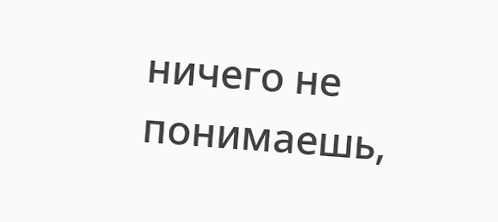ничего не понимаешь,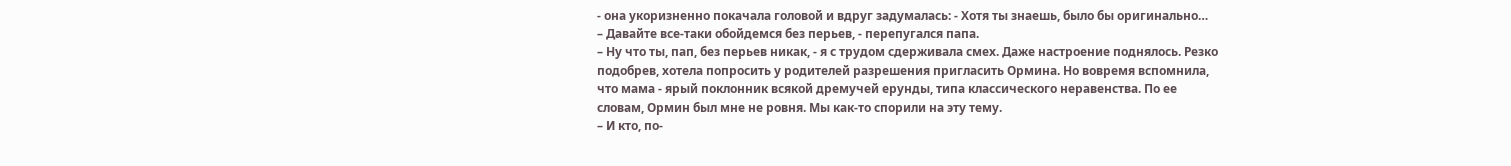- она укоризненно покачала головой и вдруг задумалась: - Хотя ты знаешь, было бы оригинально…
– Давайте все-таки обойдемся без перьев, - перепугался папа.
– Ну что ты, пап, без перьев никак, - я с трудом сдерживала смех. Даже настроение поднялось. Резко подобрев, хотела попросить у родителей разрешения пригласить Ормина. Но вовремя вспомнила, что мама - ярый поклонник всякой дремучей ерунды, типа классического неравенства. По ее словам, Ормин был мне не ровня. Мы как-то спорили на эту тему.
– И кто, по-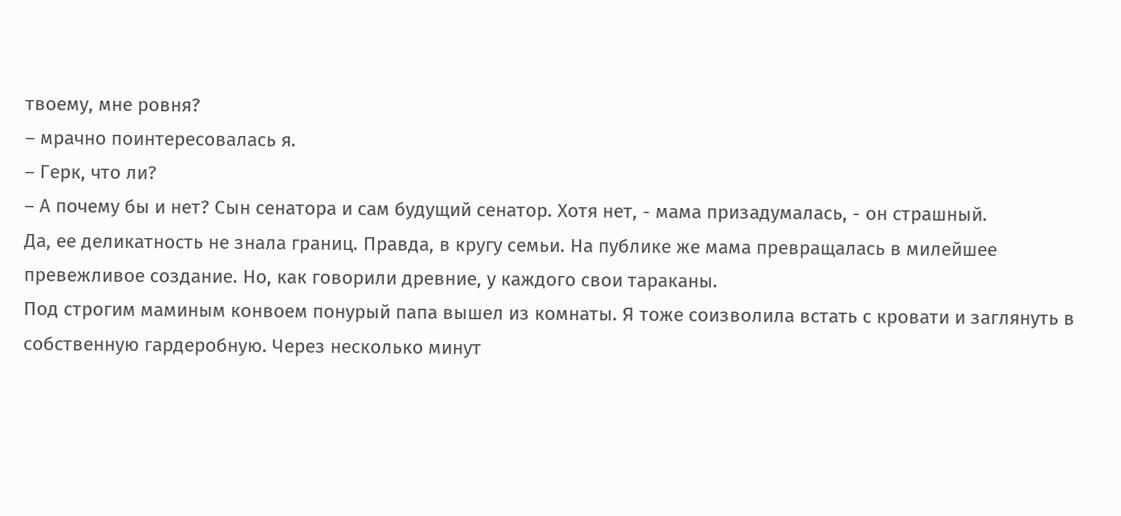твоему, мне ровня?
– мрачно поинтересовалась я.
– Герк, что ли?
– А почему бы и нет? Сын сенатора и сам будущий сенатор. Хотя нет, - мама призадумалась, - он страшный.
Да, ее деликатность не знала границ. Правда, в кругу семьи. На публике же мама превращалась в милейшее превежливое создание. Но, как говорили древние, у каждого свои тараканы.
Под строгим маминым конвоем понурый папа вышел из комнаты. Я тоже соизволила встать с кровати и заглянуть в собственную гардеробную. Через несколько минут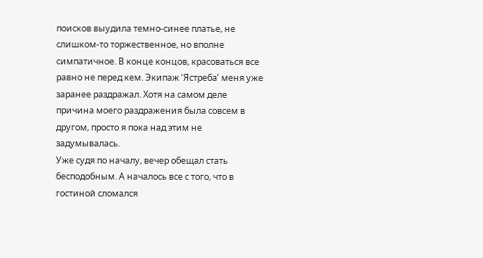поисков выудила темно-синее платье, не слишком-то торжественное, но вполне симпатичное. В конце концов, красоваться все равно не перед кем. Экипаж ‘Ястреба’ меня уже заранее раздражал. Хотя на самом деле причина моего раздражения была совсем в другом, просто я пока над этим не задумывалась.
Уже судя по началу, вечер обещал стать бесподобным. А началось все с того, что в гостиной сломался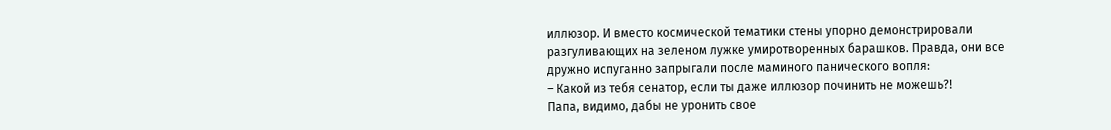иллюзор. И вместо космической тематики стены упорно демонстрировали разгуливающих на зеленом лужке умиротворенных барашков. Правда, они все дружно испуганно запрыгали после маминого панического вопля:
– Какой из тебя сенатор, если ты даже иллюзор починить не можешь?!
Папа, видимо, дабы не уронить свое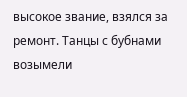высокое звание, взялся за ремонт. Танцы с бубнами возымели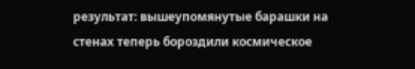результат: вышеупомянутые барашки на стенах теперь бороздили космическое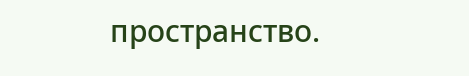пространство.